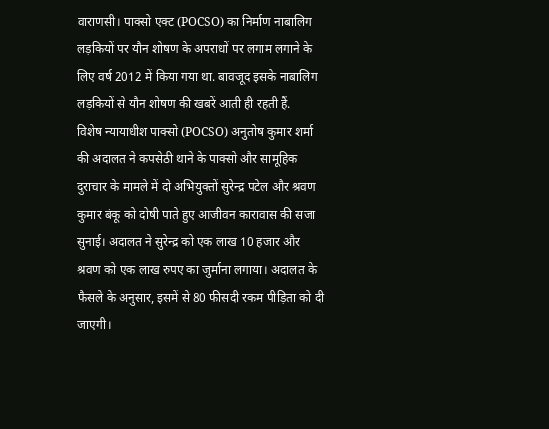वाराणसी। पाक्सो एक्ट (POCSO) का निर्माण नाबालिग लड़कियों पर यौन शोषण के अपराधों पर लगाम लगाने के लिए वर्ष 2012 में किया गया था. बावजूद इसके नाबालिग लड़कियों से यौन शोषण की खबरें आती ही रहती हैं.
विशेष न्यायाधीश पाक्सो (POCSO) अनुतोष कुमार शर्मा की अदालत ने कपसेठी थाने के पाक्सो और सामूहिक दुराचार के मामले में दो अभियुक्तों सुरेन्द्र पटेल और श्रवण कुमार बंकू को दोषी पाते हुए आजीवन कारावास की सजा सुनाई। अदालत ने सुरेन्द्र को एक लाख 10 हजार और श्रवण को एक लाख रुपए का जुर्माना लगाया। अदालत के फैसले के अनुसार, इसमें से 80 फीसदी रकम पीड़िता को दी जाएगी।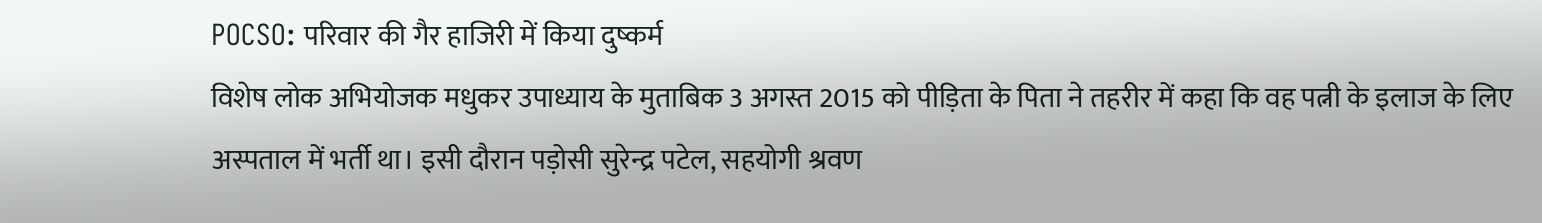POCSO: परिवार की गैर हाजिरी में किया दुष्कर्म
विशेष लोक अभियोजक मधुकर उपाध्याय के मुताबिक 3 अगस्त 2015 को पीड़िता के पिता ने तहरीर में कहा कि वह पत्नी के इलाज के लिए अस्पताल में भर्ती था। इसी दौरान पड़ोसी सुरेन्द्र पटेल, सहयोगी श्रवण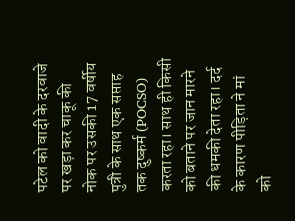पटेल को वादी के दरवाजे पर खड़ा कर चाकू की नोक पर उसकी 17 वर्षीय पुत्री के साथ एक सप्ताह तक दुष्कर्म (POCSO) करता रहा। साथ ही किसी को बताने पर जान मारने की धमकी देता रहा। दर्द के कारण पीड़िता ने मां को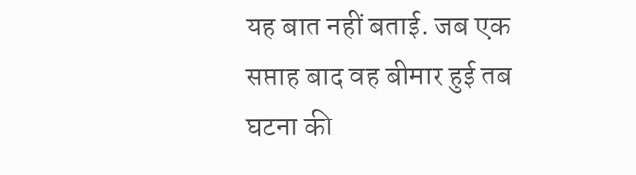यह बात नहीं बताई. जब एक सप्ताह बाद वह बीमार हुई तब घटना की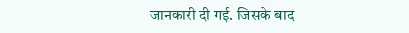जानकारी दी गई. जिसके बाद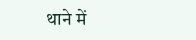थाने में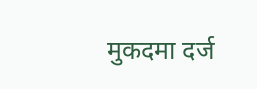मुकदमा दर्ज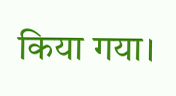किया गया।